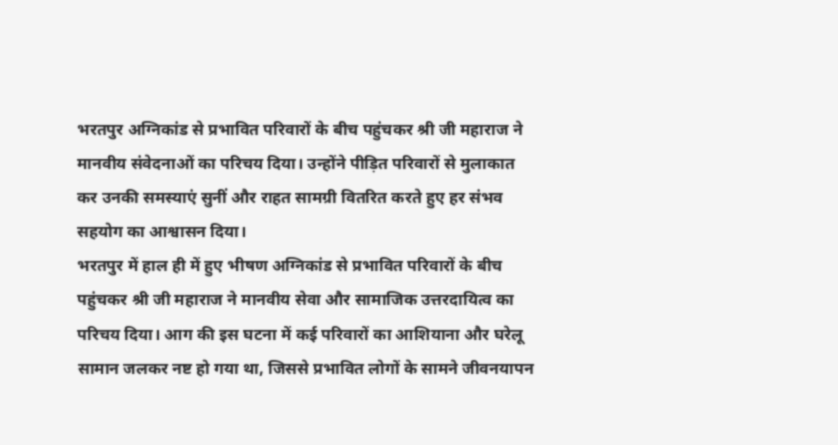भरतपुर अग्निकांड से प्रभावित परिवारों के बीच पहुंचकर श्री जी महाराज ने मानवीय संवेदनाओं का परिचय दिया। उन्होंने पीड़ित परिवारों से मुलाकात कर उनकी समस्याएं सुनीं और राहत सामग्री वितरित करते हुए हर संभव सहयोग का आश्वासन दिया।
भरतपुर में हाल ही में हुए भीषण अग्निकांड से प्रभावित परिवारों के बीच पहुंचकर श्री जी महाराज ने मानवीय सेवा और सामाजिक उत्तरदायित्व का परिचय दिया। आग की इस घटना में कई परिवारों का आशियाना और घरेलू सामान जलकर नष्ट हो गया था, जिससे प्रभावित लोगों के सामने जीवनयापन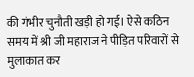की गंभीर चुनौती खड़ी हो गई। ऐसे कठिन समय में श्री जी महाराज ने पीड़ित परिवारों से मुलाकात कर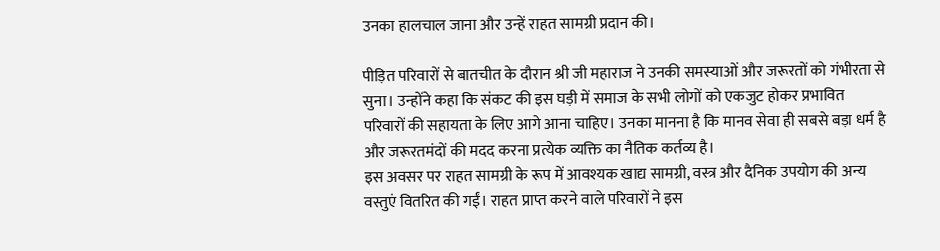उनका हालचाल जाना और उन्हें राहत सामग्री प्रदान की।

पीड़ित परिवारों से बातचीत के दौरान श्री जी महाराज ने उनकी समस्याओं और जरूरतों को गंभीरता से सुना। उन्होंने कहा कि संकट की इस घड़ी में समाज के सभी लोगों को एकजुट होकर प्रभावित परिवारों की सहायता के लिए आगे आना चाहिए। उनका मानना है कि मानव सेवा ही सबसे बड़ा धर्म है और जरूरतमंदों की मदद करना प्रत्येक व्यक्ति का नैतिक कर्तव्य है।
इस अवसर पर राहत सामग्री के रूप में आवश्यक खाद्य सामग्री, वस्त्र और दैनिक उपयोग की अन्य वस्तुएं वितरित की गईं। राहत प्राप्त करने वाले परिवारों ने इस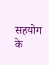सहयोग के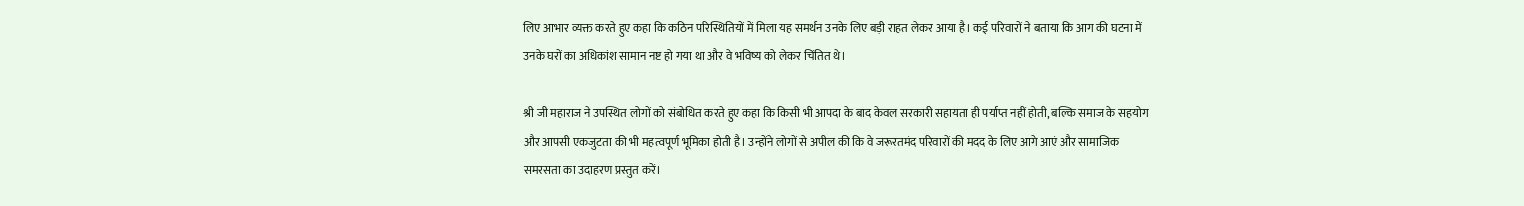लिए आभार व्यक्त करते हुए कहा कि कठिन परिस्थितियों में मिला यह समर्थन उनके लिए बड़ी राहत लेकर आया है। कई परिवारों ने बताया कि आग की घटना में उनके घरों का अधिकांश सामान नष्ट हो गया था और वे भविष्य को लेकर चिंतित थे।

श्री जी महाराज ने उपस्थित लोगों को संबोधित करते हुए कहा कि किसी भी आपदा के बाद केवल सरकारी सहायता ही पर्याप्त नहीं होती, बल्कि समाज के सहयोग और आपसी एकजुटता की भी महत्वपूर्ण भूमिका होती है। उन्होंने लोगों से अपील की कि वे जरूरतमंद परिवारों की मदद के लिए आगे आएं और सामाजिक समरसता का उदाहरण प्रस्तुत करें।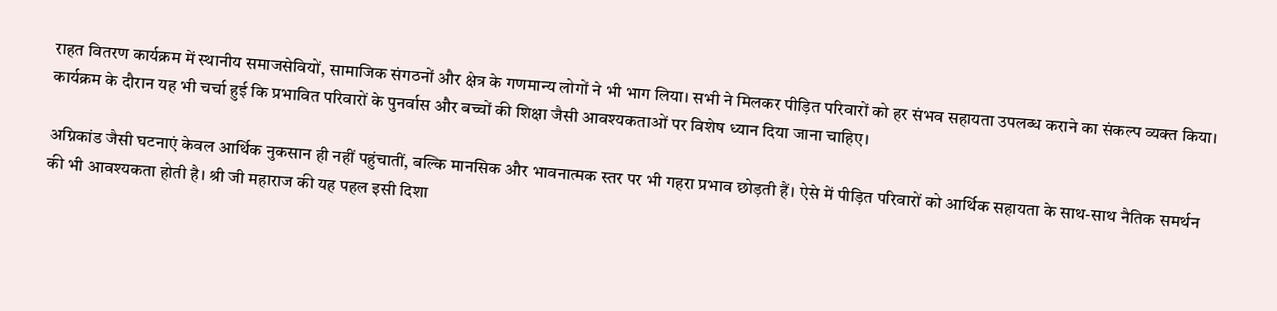राहत वितरण कार्यक्रम में स्थानीय समाजसेवियों, सामाजिक संगठनों और क्षेत्र के गणमान्य लोगों ने भी भाग लिया। सभी ने मिलकर पीड़ित परिवारों को हर संभव सहायता उपलब्ध कराने का संकल्प व्यक्त किया। कार्यक्रम के दौरान यह भी चर्चा हुई कि प्रभावित परिवारों के पुनर्वास और बच्चों की शिक्षा जैसी आवश्यकताओं पर विशेष ध्यान दिया जाना चाहिए।

अग्निकांड जैसी घटनाएं केवल आर्थिक नुकसान ही नहीं पहुंचातीं, बल्कि मानसिक और भावनात्मक स्तर पर भी गहरा प्रभाव छोड़ती हैं। ऐसे में पीड़ित परिवारों को आर्थिक सहायता के साथ-साथ नैतिक समर्थन की भी आवश्यकता होती है। श्री जी महाराज की यह पहल इसी दिशा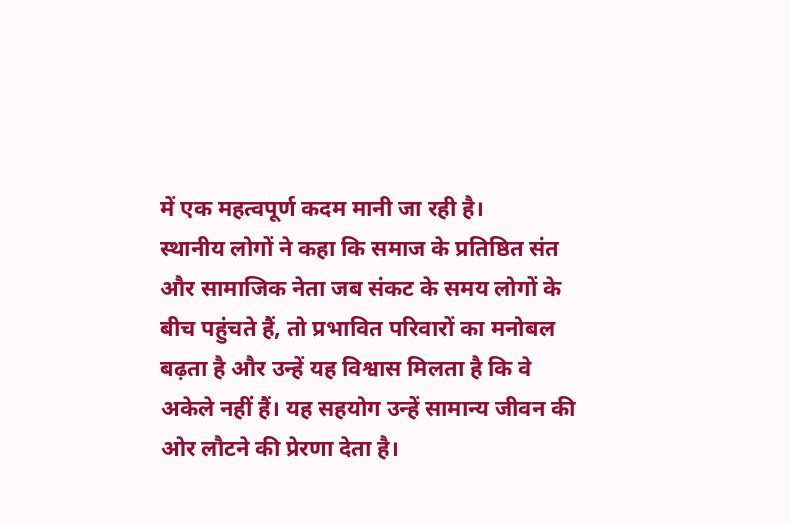में एक महत्वपूर्ण कदम मानी जा रही है।
स्थानीय लोगों ने कहा कि समाज के प्रतिष्ठित संत और सामाजिक नेता जब संकट के समय लोगों के बीच पहुंचते हैं, तो प्रभावित परिवारों का मनोबल बढ़ता है और उन्हें यह विश्वास मिलता है कि वे अकेले नहीं हैं। यह सहयोग उन्हें सामान्य जीवन की ओर लौटने की प्रेरणा देता है।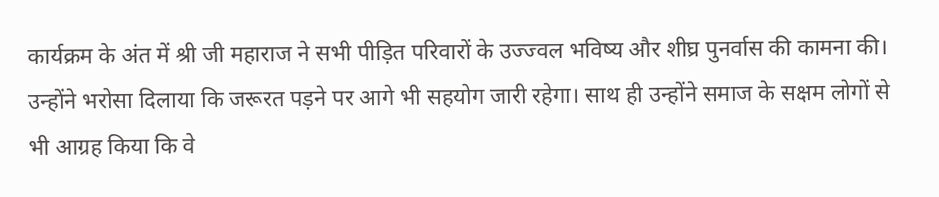कार्यक्रम के अंत में श्री जी महाराज ने सभी पीड़ित परिवारों के उज्ज्वल भविष्य और शीघ्र पुनर्वास की कामना की। उन्होंने भरोसा दिलाया कि जरूरत पड़ने पर आगे भी सहयोग जारी रहेगा। साथ ही उन्होंने समाज के सक्षम लोगों से भी आग्रह किया कि वे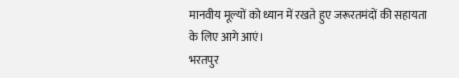मानवीय मूल्यों को ध्यान में रखते हुए जरूरतमंदों की सहायता के लिए आगे आएं।
भरतपुर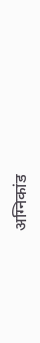अग्निकांड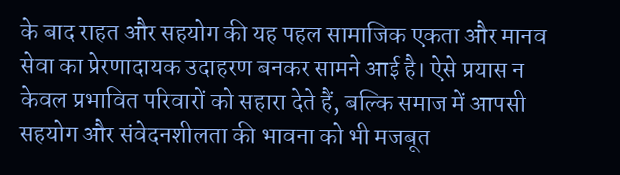के बाद राहत और सहयोग की यह पहल सामाजिक एकता और मानव सेवा का प्रेरणादायक उदाहरण बनकर सामने आई है। ऐसे प्रयास न केवल प्रभावित परिवारों को सहारा देते हैं, बल्कि समाज में आपसी सहयोग और संवेदनशीलता की भावना को भी मजबूत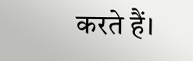करते हैं।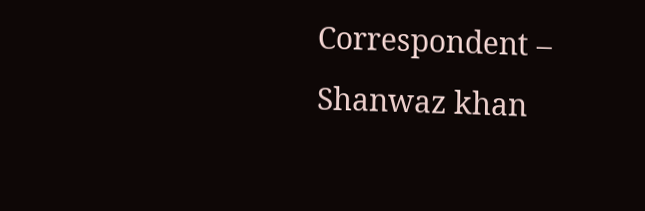Correspondent – Shanwaz khan